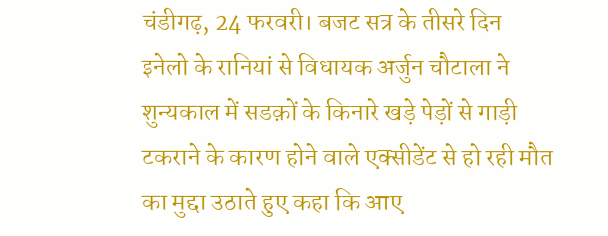चंडीगढ़, 24 फरवरी। बजट सत्र के तीसरे दिन इनेलो के रानियां से विधायक अर्जुन चौटाला ने शुन्यकाल में सडक़ों के किनारे खड़े पेड़ों से गाड़ी टकराने के कारण होने वाले एक्सीडेंट से हो रही मौत का मुद्दा उठाते हुए कहा कि आए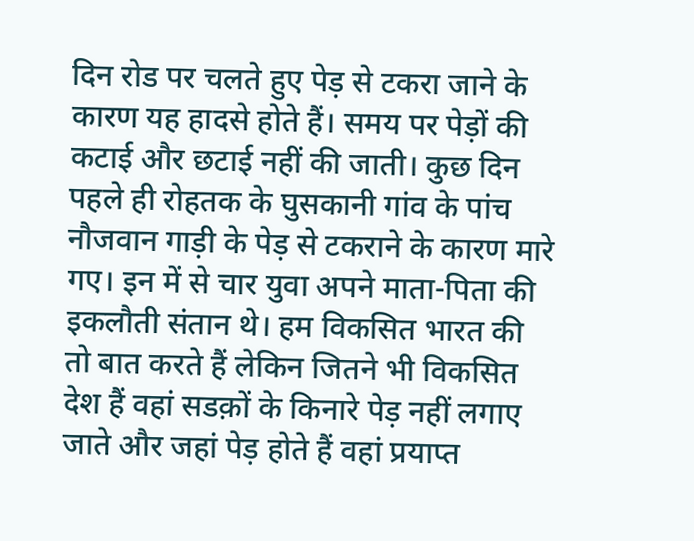दिन रोड पर चलते हुए पेड़ से टकरा जाने के कारण यह हादसे होते हैं। समय पर पेड़ों की कटाई और छटाई नहीं की जाती। कुछ दिन पहले ही रोहतक के घुसकानी गांव के पांच नौजवान गाड़ी के पेड़ से टकराने के कारण मारे गए। इन में से चार युवा अपने माता-पिता की इकलौती संतान थे। हम विकसित भारत की तो बात करते हैं लेकिन जितने भी विकसित देश हैं वहां सडक़ों के किनारे पेड़ नहीं लगाए जाते और जहां पेड़ होते हैं वहां प्रयाप्त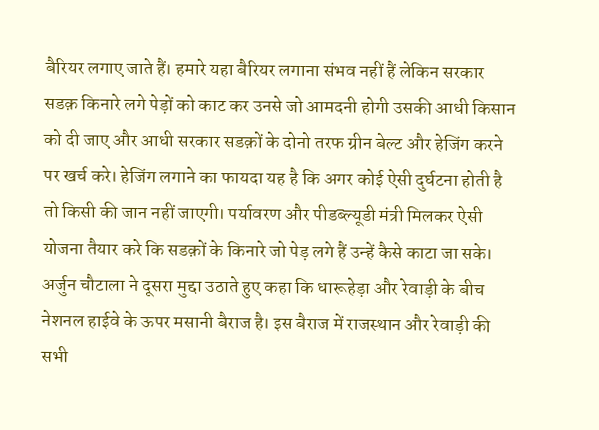बैरियर लगाए जाते हैं। हमारे यहा बैरियर लगाना संभव नहीं हैं लेकिन सरकार सडक़ किनारे लगे पेड़ों को काट कर उनसे जो आमदनी होगी उसकी आधी किसान को दी जाए और आधी सरकार सडक़ों के दोनो तरफ ग्रीन बेल्ट और हेजिंग करने पर खर्च करे। हेजिंग लगाने का फायदा यह है कि अगर कोई ऐसी दुर्घटना होती है तो किसी की जान नहीं जाएगी। पर्यावरण और पीडब्ल्यूडी मंत्री मिलकर ऐसी योजना तैयार करे कि सडक़ों के किनारे जो पेड़ लगे हैं उन्हें कैसे काटा जा सके।
अर्जुन चौटाला ने दूसरा मुद्दा उठाते हुए कहा कि धारूहेड़ा और रेवाड़ी के बीच नेशनल हाईवे के ऊपर मसानी बैराज है। इस बैराज में राजस्थान और रेवाड़ी की सभी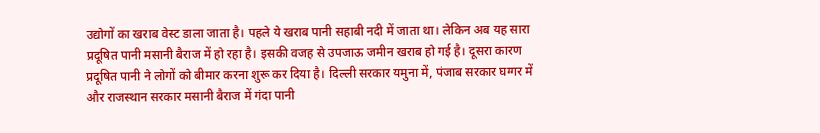उद्योगों का खराब वेस्ट डाला जाता है। पहले ये खराब पानी सहाबी नदी में जाता था। लेकिन अब यह सारा प्रदूषित पानी मसानी बैराज में हो रहा है। इसकी वजह से उपजाऊ जमीन खराब हो गई है। दूसरा कारण प्रदूषित पानी ने लोगों को बीमार करना शुरू कर दिया है। दिल्ली सरकार यमुना में, पंजाब सरकार घग्गर में और राजस्थान सरकार मसानी बैराज में गंदा पानी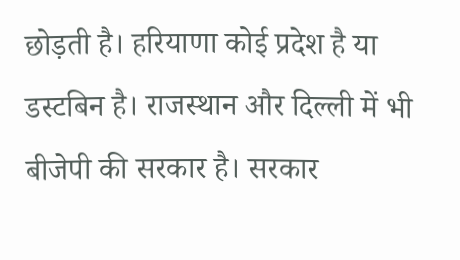छोड़ती है। हरियाणा कोई प्रदेश है या डस्टबिन है। राजस्थान और दिल्ली में भी बीजेपी की सरकार है। सरकार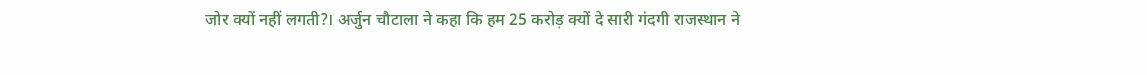जोर क्यों नहीं लगती?। अर्जुन चौटाला ने कहा कि हम 25 करोड़ क्यों दे सारी गंदगी राजस्थान ने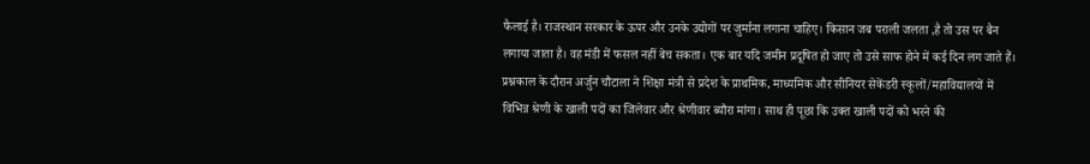फैलाई है। राजस्थान सरकार के ऊपर और उनके उद्योगों पर जुर्माना लगाना चाहिए। किसान जब पराली जलता ,है तो उस पर बैन लगाया जाता है। वह मंडी में फसल नहीं बेच सकता। एक बार यदि जमीन प्रदूषित हो जाए तो उसे साफ होने में कई दिन लग जाते हैं।
प्रश्नकाल के दौरान अर्जुन चौटाला ने शिक्षा मंत्री से प्रदेश के प्राथमिक, माध्यमिक और सीनियर सेकेंडरी स्कूलों/महाविद्यालयों में विभिन्न श्रेणी के खाली पदों का जिलेवार और श्रेणीवार ब्यौरा मांगा। साथ ही पूछा कि उक्त खाली पदों को भरने की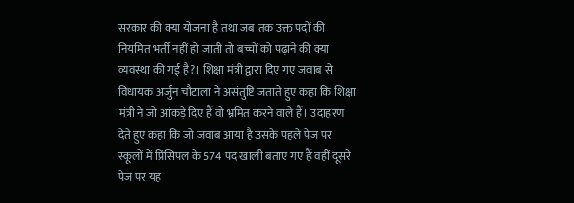सरकार की क्या योजना है तथा जब तक उक्त पदों की नियमित भर्ती नहीं हो जाती तो बच्चों को पढ़ाने की क्या व्यवस्था की गई है?। शिक्षा मंत्री द्वारा दिए गए जवाब से विधायक अर्जुन चौटाला ने असंतुष्टि जताते हुए कहा कि शिक्षा मंत्री ने जो आंकड़े दिए हैं वो भ्रमित करने वाले हैं। उदाहरण देते हुए कहा कि जो जवाब आया है उसके पहले पेज पर स्कूलों में प्रिंसिपल के 574 पद खाली बताए गए हैं वहीं दूसरे पेज पर यह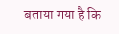बताया गया है कि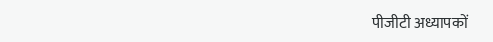पीजीटी अध्यापकों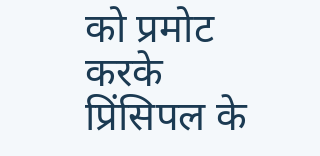को प्रमोट करके प्रिंसिपल के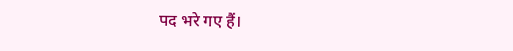पद भरे गए हैं।